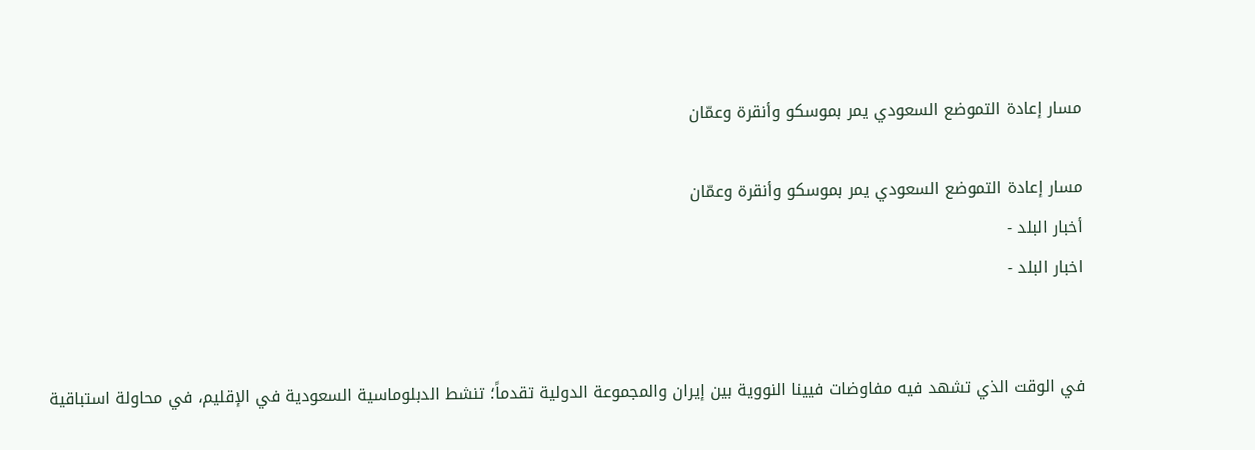مسار إعادة التموضع السعودي يمر بموسكو وأنقرة وعمّان

مسار إعادة التموضع السعودي يمر بموسكو وأنقرة وعمّان
أخبار البلد -
اخبار البلد -


في الوقت الذي تشهد فيه مفاوضات فيينا النووية بين إيران والمجموعة الدولية تقدماً؛ تنشط الدبلوماسية السعودية في الإقليم، في محاولة استباقية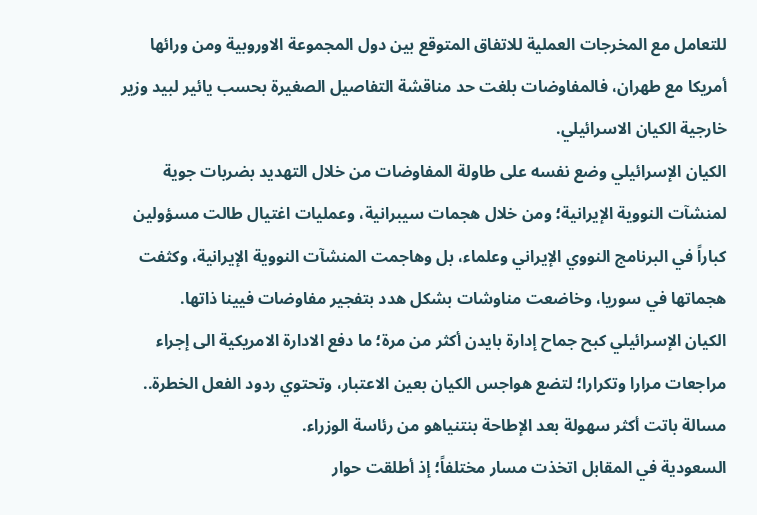للتعامل مع المخرجات العملية للاتفاق المتوقع بين دول المجموعة الاوروبية ومن ورائها أمريكا مع طهران، فالمفاوضات بلغت حد مناقشة التفاصيل الصغيرة بحسب يائير لبيد وزير خارجية الكيان الاسرائيلي.
الكيان الإسرائيلي وضع نفسه على طاولة المفاوضات من خلال التهديد بضربات جوية لمنشآت النووية الإيرانية؛ ومن خلال هجمات سيبرانية، وعمليات اغتيال طالت مسؤولين كباراً في البرنامج النووي الإيراني وعلماء، بل وهاجمت المنشآت النووية الإيرانية، وكثفت هجماتها في سوريا، وخاضعت مناوشات بشكل هدد بتفجير مفاوضات فيينا ذاتها.
الكيان الإسرائيلي كبح جماح إدارة بايدن أكثر من مرة؛ ما دفع الادارة الامريكية الى إجراء مراجعات مرارا وتكرارا؛ لتضع هواجس الكيان بعين الاعتبار، وتحتوي ردود الفعل الخطرة.. مسالة باتت أكثر سهولة بعد الإطاحة بنتنياهو من رئاسة الوزراء.
السعودية في المقابل اتخذت مسار مختلفاً؛ إذ أطلقت حوار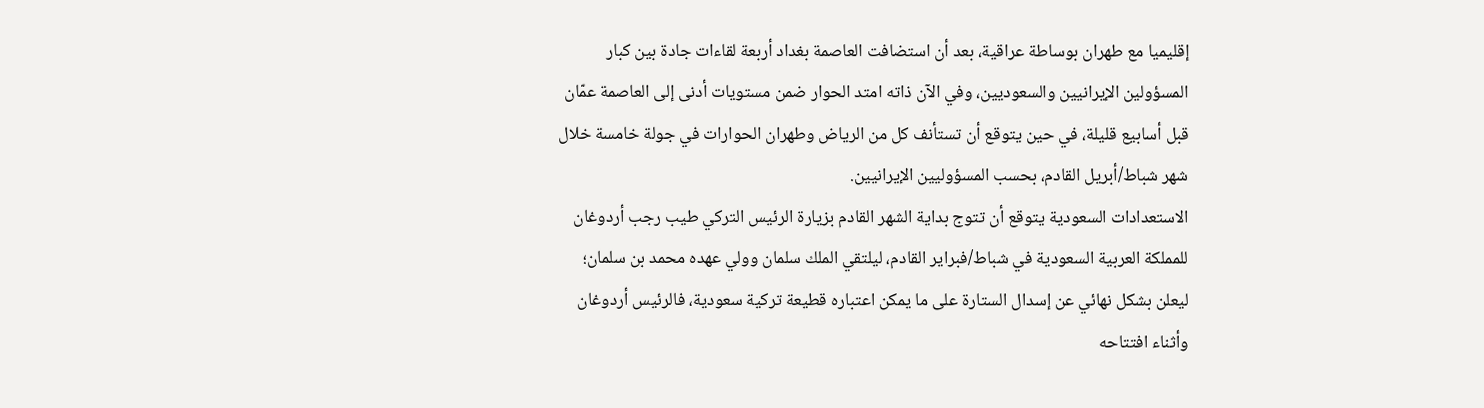إقليميا مع طهران بوساطة عراقية، بعد أن استضافت العاصمة بغداد أربعة لقاءات جادة بين كبار المسؤولين الإيرانيين والسعوديين، وفي الآن ذاته امتد الحوار ضمن مستويات أدنى إلى العاصمة عمّان قبل أسابيع قليلة، في حين يتوقع أن تستأنف كل من الرياض وطهران الحوارات في جولة خامسة خلال شهر شباط/أبريل القادم، بحسب المسؤوليين الإيرانيين.
الاستعدادات السعودية يتوقع أن تتوج بداية الشهر القادم بزيارة الرئيس التركي طيب رجب أردوغان للمملكة العربية السعودية في شباط/فبراير القادم، ليلتقي الملك سلمان وولي عهده محمد بن سلمان؛ ليعلن بشكل نهائي عن إسدال الستارة على ما يمكن اعتباره قطيعة تركية سعودية، فالرئيس أردوغان وأثناء افتتاحه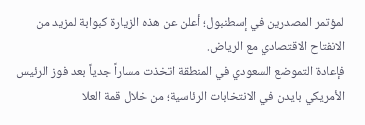لمؤتمر المصدرين في إسطنبول؛ أعلن عن هذه الزيارة كبوابة لمزيد من الانفتاح الاقتصادي مع الرياض.
فإعادة التموضع السعودي في المنطقة اتخذت مساراً جدياً بعد فوز الرئيس الأمريكي بايدن في الانتخابات الرئاسية؛ من خلال قمة العلا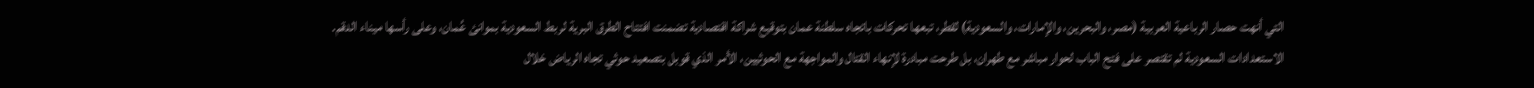التي أنهت حصار الرباعية العربية (مصر، والبحرين، والإمارات، والسعودية) لقطر، تبعها تحركات باتجاه سلطنة عمان بتوقيع شراكة اقتصادية تضمنت افتتاح الطرق البرية لربط السعودية بموانئ عُمان، وعلى رأسها ميناء الدقم.
الاستعدادات السعودية لم تقتصر على فتح الباب لحوار مباشر مع طهران، بل طرحت مبادرة لإنهاء القتال والمواجهة مع الحوثيين، الأمر الذي قوبل بتصعيد حوثي تجاه الرياض خلال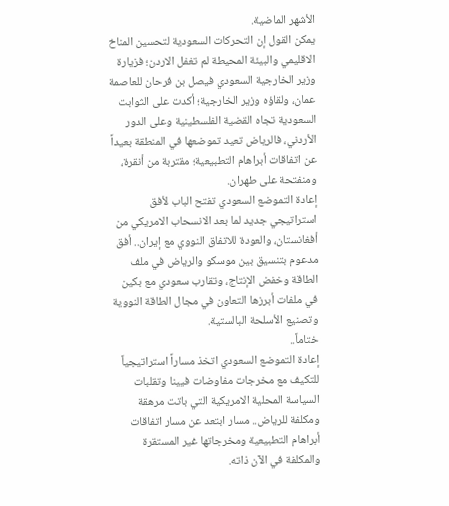الأشهر الماضية.
يمكن القول إن التحركات السعودية لتحسين المناخ الاقليمي والبيئة المحيطة لم تغفل الاردن؛ فزيارة وزير الخارجية السعودي فيصل بن فرحان للعاصمة عمان، ولقاؤه وزير الخارجية؛ أكدت على الثوابت السعودية تجاه القضية الفلسطينية وعلى الدور الأردني، فالرياض تعيد تموضعها في المنطقة بعيداً عن اتفاقات أبراهام التطبيعية؛ مقتربة من أنقرة، ومنفتحة على طهران.
إعادة التموضع السعودي تفتح الباب لأفق استراتيجي جديد لما بعد الانسحاب الامريكي من أفغانستان، والعودة للاتفاق النووي مع إيران.. أفق مدعوم بتنسيق بين موسكو والرياض في ملف الطاقة وخفض الإنتاج، وتقارب سعودي مع بكين في ملفات أبرزها التعاون في مجال الطاقة النووية وتصنيع الأسلحة البالستية.
ختاماً..
إعادة التموضع السعودي اتخذ مساراً استراتيجياً للتكيف مع مخرجات مفاوضات فيينا وتقلبات السياسة المحلية الامريكية التي باتت مرهقة ومكلفة للرياض.. مسار ابتعد عن مسار اتفاقات أبراهام التطبيعية ومخرجاتها غير المستقرة والمكلفة في الآن ذاته.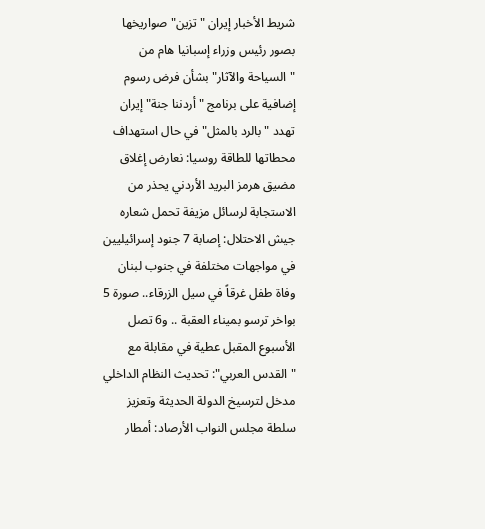شريط الأخبار إيران "تزين" صواريخها بصور رئيس وزراء إسبانيا هام من "السياحة والآثار" بشأن فرض رسوم إضافية على برنامج "أردننا جنة" إيران تهدد "بالرد بالمثل" في حال استهداف محطاتها للطاقة روسيا: نعارض إغلاق مضيق هرمز البريد الأردني يحذر من الاستجابة لرسائل مزيفة تحمل شعاره جيش الاحتلال: إصابة 7 جنود إسرائيليين في مواجهات مختلفة في جنوب لبنان وفاة طفل غرقاً في سيل الزرقاء.. صورة 5 بواخر ترسو بميناء العقبة .. و6 تصل الأسبوع المقبل عطية في مقابلة مع "القدس العربي": تحديث النظام الداخلي مدخل لترسيخ الدولة الحديثة وتعزيز سلطة مجلس النواب الأرصاد: أمطار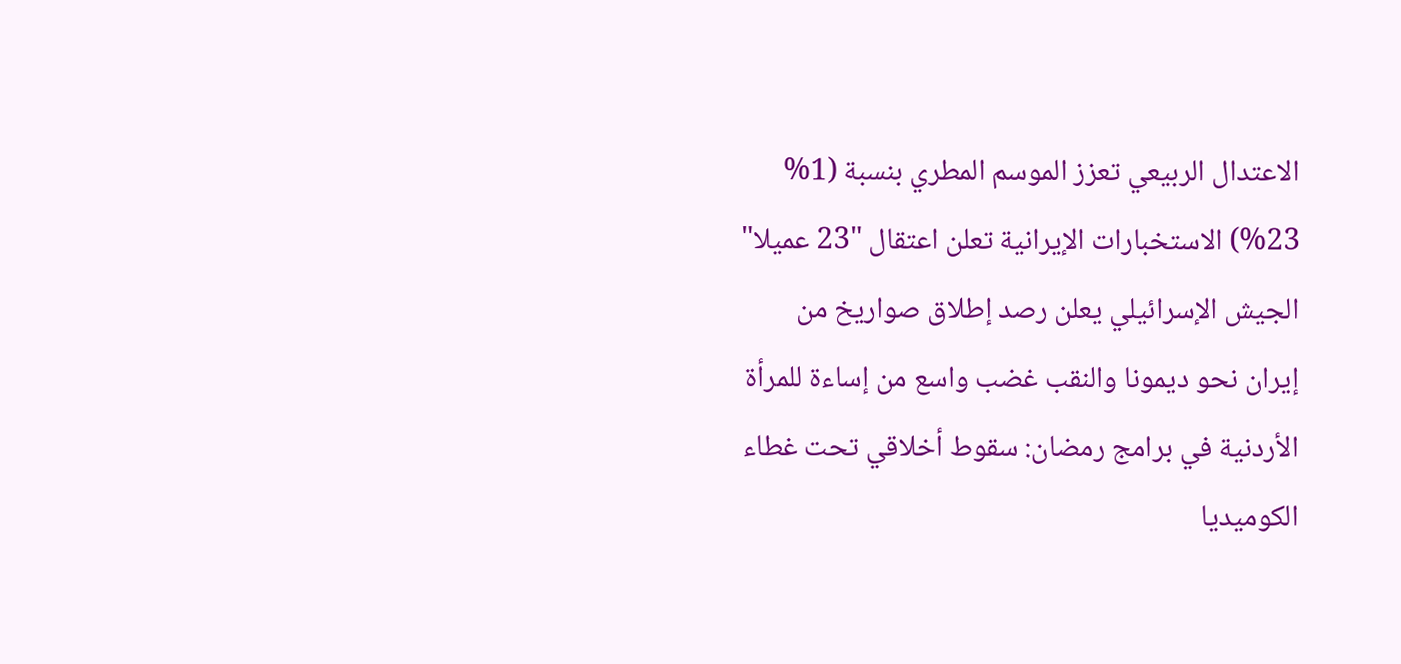الاعتدال الربيعي تعزز الموسم المطري بنسبة (1% 23%) الاستخبارات الإيرانية تعلن اعتقال "23 عميلا" الجيش الإسرائيلي يعلن رصد إطلاق صواريخ من إيران نحو ديمونا والنقب غضب واسع من إساءة للمرأة الأردنية في برامج رمضان: سقوط أخلاقي تحت غطاء الكوميديا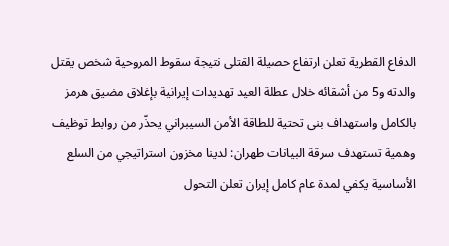الدفاع القطرية تعلن ارتفاع حصيلة القتلى نتيجة سقوط المروحية شخص يقتل والدته و5 من أشقائه خلال عطلة العيد تهديدات إيرانية بإغلاق مضيق هرمز بالكامل واستهداف بنى تحتية للطاقة الأمن السيبراني يحذّر من روابط توظيف وهمية تستهدف سرقة البيانات طهران: لدينا مخزون استراتيجي من السلع الأساسية يكفي لمدة عام كامل إيران تعلن التحول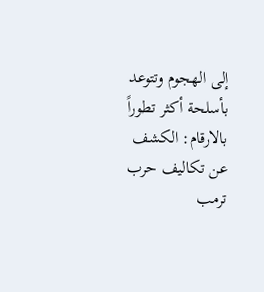إلى الهجوم وتتوعد بأسلحة أكثر تطوراً بالارقام: الكشف عن تكاليف حرب ترمب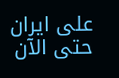على ايران حتى الآن